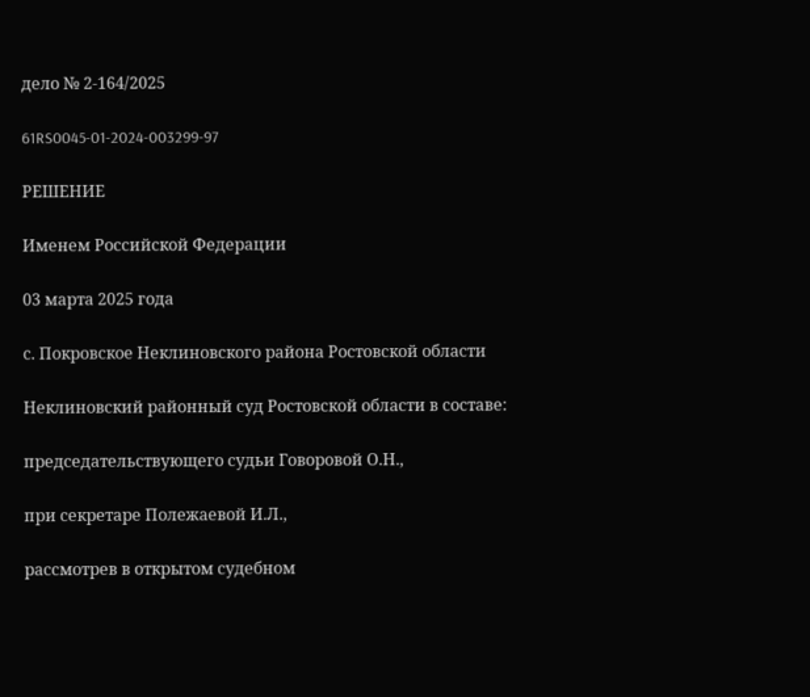дело № 2-164/2025

61RS0045-01-2024-003299-97

РЕШЕНИЕ

Именем Российской Федерации

03 марта 2025 года

с. Покровское Неклиновского района Ростовской области

Неклиновский районный суд Ростовской области в составе:

председательствующего судьи Говоровой О.Н.,

при секретаре Полежаевой И.Л.,

рассмотрев в открытом судебном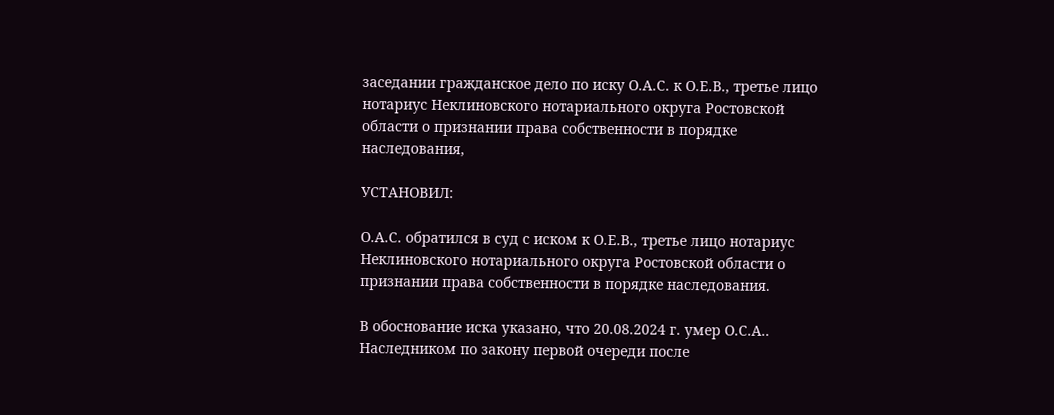заседании гражданское дело по иску О.А.С. к О.Е.В., третье лицо нотариус Неклиновского нотариального округа Ростовской области о признании права собственности в порядке наследования,

УСТАНОВИЛ:

О.А.С. обратился в суд с иском к О.Е.В., третье лицо нотариус Неклиновского нотариального округа Ростовской области о признании права собственности в порядке наследования.

В обоснование иска указано, что 20.08.2024 г. умер О.С.А.. Наследником по закону первой очереди после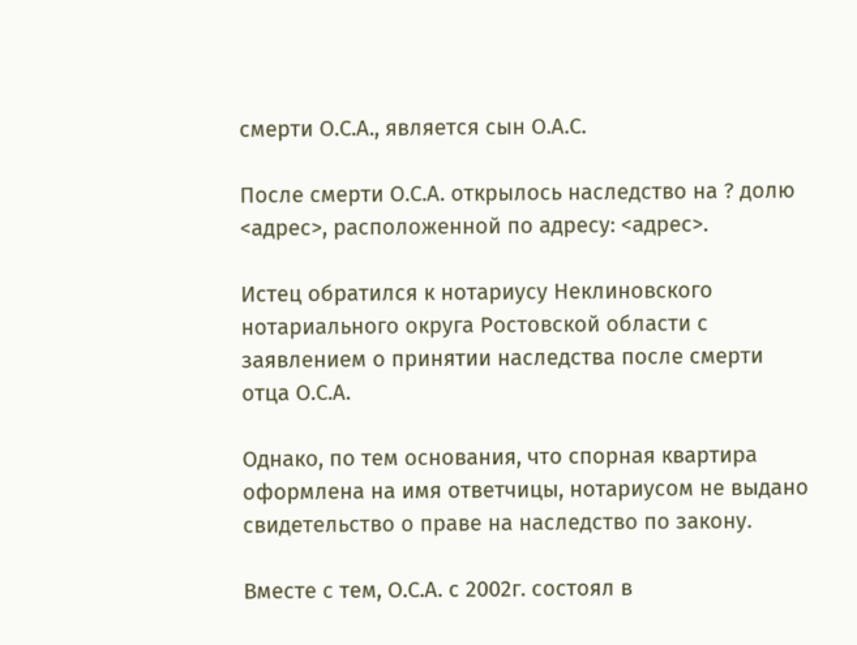смерти О.С.А., является сын О.А.С.

После смерти О.С.А. открылось наследство на ? долю <адрес>, расположенной по адресу: <адрес>.

Истец обратился к нотариусу Неклиновского нотариального округа Ростовской области с заявлением о принятии наследства после смерти отца О.С.А.

Однако, по тем основания, что спорная квартира оформлена на имя ответчицы, нотариусом не выдано свидетельство о праве на наследство по закону.

Вместе с тем, О.С.А. с 2002г. состоял в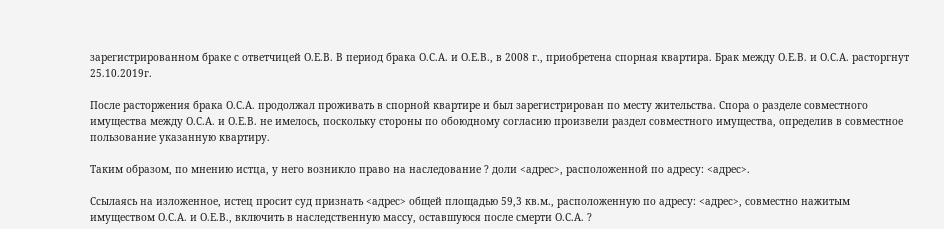зарегистрированном браке с ответчицей О.Е.В. В период брака О.С.А. и О.Е.В., в 2008 г., приобретена спорная квартира. Брак между О.Е.В. и О.С.А. расторгнут 25.10.2019г.

После расторжения брака О.С.А. продолжал проживать в спорной квартире и был зарегистрирован по месту жительства. Спора о разделе совместного имущества между О.С.А. и О.Е.В. не имелось, поскольку стороны по обоюдному согласию произвели раздел совместного имущества, определив в совместное пользование указанную квартиру.

Таким образом, по мнению истца, у него возникло право на наследование ? доли <адрес>, расположенной по адресу: <адрес>.

Ссылаясь на изложенное, истец просит суд признать <адрес> общей площадью 59,3 кв.м., расположенную по адресу: <адрес>, совместно нажитым имуществом О.С.А. и О.Е.В., включить в наследственную массу, оставшуюся после смерти О.С.А. ?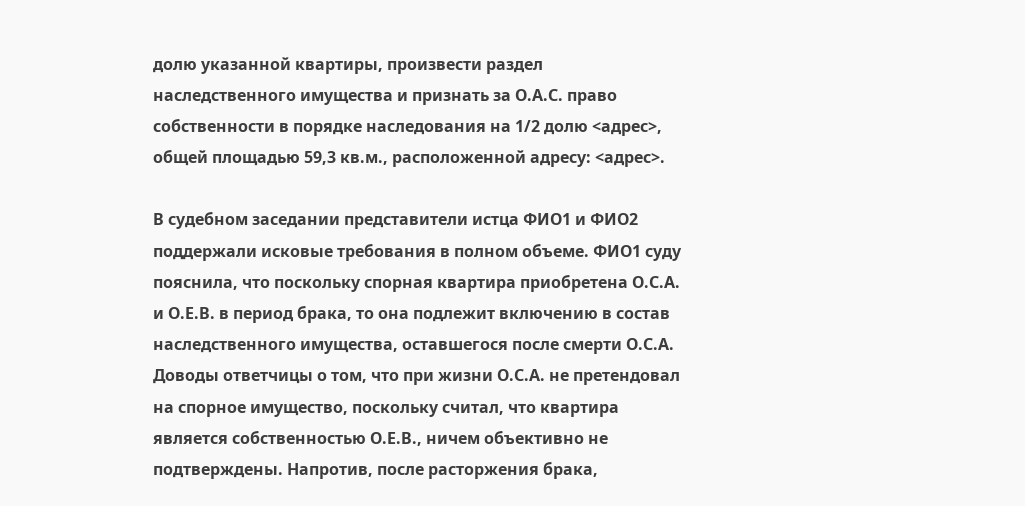долю указанной квартиры, произвести раздел наследственного имущества и признать за О.А.С. право собственности в порядке наследования на 1/2 долю <адрес>, общей площадью 59,3 кв.м., расположенной адресу: <адрес>.

В судебном заседании представители истца ФИО1 и ФИО2 поддержали исковые требования в полном объеме. ФИО1 суду пояснила, что поскольку спорная квартира приобретена О.С.А. и О.Е.В. в период брака, то она подлежит включению в состав наследственного имущества, оставшегося после смерти О.С.А. Доводы ответчицы о том, что при жизни О.С.А. не претендовал на спорное имущество, поскольку считал, что квартира является собственностью О.Е.В., ничем объективно не подтверждены. Напротив, после расторжения брака,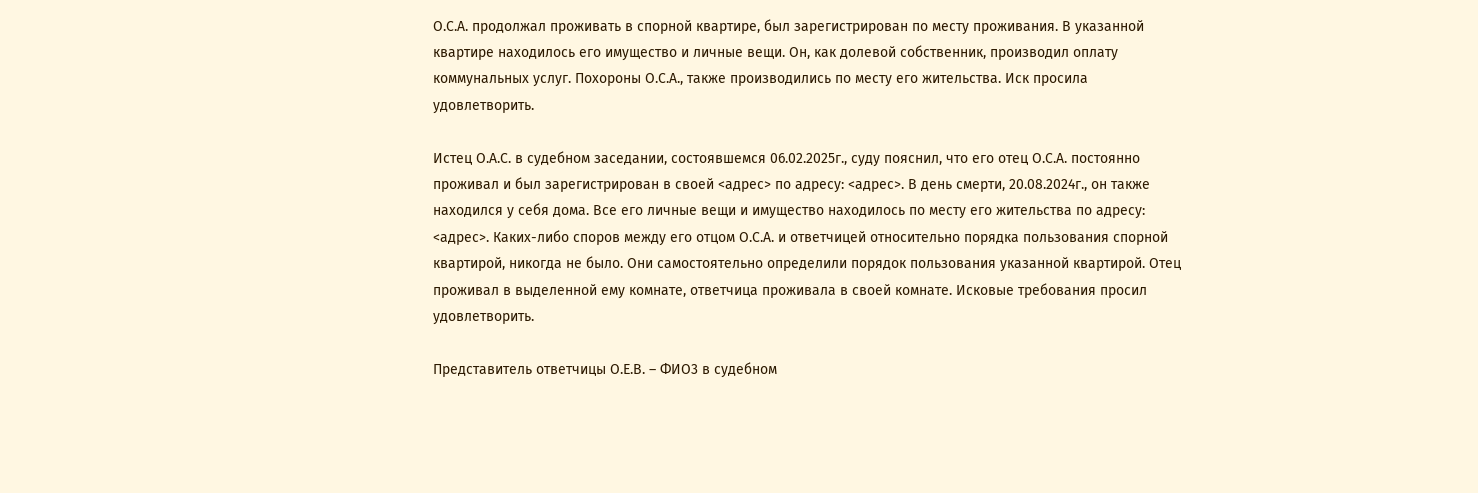О.С.А. продолжал проживать в спорной квартире, был зарегистрирован по месту проживания. В указанной квартире находилось его имущество и личные вещи. Он, как долевой собственник, производил оплату коммунальных услуг. Похороны О.С.А., также производились по месту его жительства. Иск просила удовлетворить.

Истец О.А.С. в судебном заседании, состоявшемся 06.02.2025г., суду пояснил, что его отец О.С.А. постоянно проживал и был зарегистрирован в своей <адрес> по адресу: <адрес>. В день смерти, 20.08.2024г., он также находился у себя дома. Все его личные вещи и имущество находилось по месту его жительства по адресу: <адрес>. Каких-либо споров между его отцом О.С.А. и ответчицей относительно порядка пользования спорной квартирой, никогда не было. Они самостоятельно определили порядок пользования указанной квартирой. Отец проживал в выделенной ему комнате, ответчица проживала в своей комнате. Исковые требования просил удовлетворить.

Представитель ответчицы О.Е.В. – ФИО3 в судебном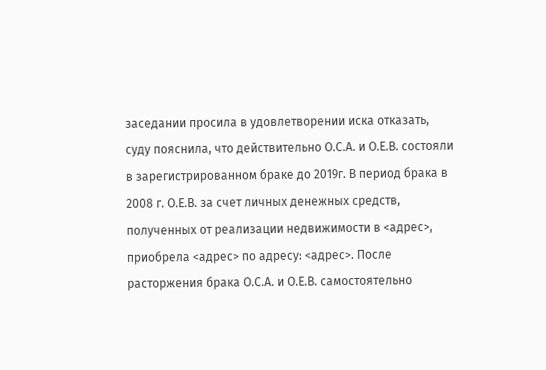заседании просила в удовлетворении иска отказать, суду пояснила, что действительно О.С.А. и О.Е.В. состояли в зарегистрированном браке до 2019г. В период брака в 2008 г. О.Е.В. за счет личных денежных средств, полученных от реализации недвижимости в <адрес>, приобрела <адрес> по адресу: <адрес>. После расторжения брака О.С.А. и О.Е.В. самостоятельно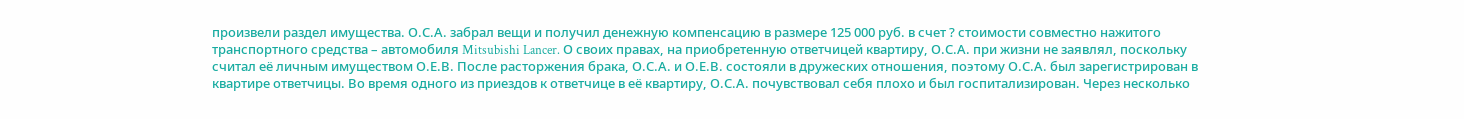произвели раздел имущества. О.С.А. забрал вещи и получил денежную компенсацию в размере 125 000 руб. в счет ? стоимости совместно нажитого транспортного средства – автомобиля Mitsubishi Lancer. О своих правах, на приобретенную ответчицей квартиру, О.С.А. при жизни не заявлял, поскольку считал её личным имуществом О.Е.В. После расторжения брака, О.С.А. и О.Е.В. состояли в дружеских отношения, поэтому О.С.А. был зарегистрирован в квартире ответчицы. Во время одного из приездов к ответчице в её квартиру, О.С.А. почувствовал себя плохо и был госпитализирован. Через несколько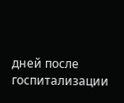дней после госпитализации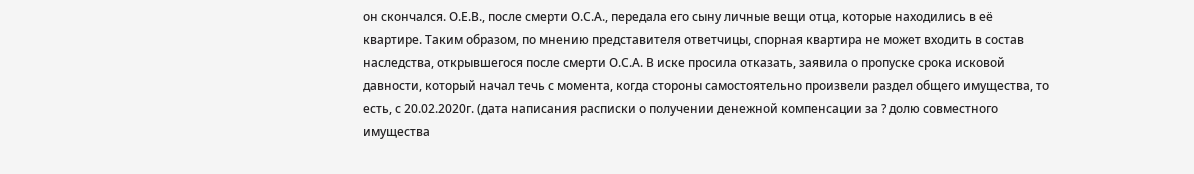он скончался. О.Е.В., после смерти О.С.А., передала его сыну личные вещи отца, которые находились в её квартире. Таким образом, по мнению представителя ответчицы, спорная квартира не может входить в состав наследства, открывшегося после смерти О.С.А. В иске просила отказать, заявила о пропуске срока исковой давности, который начал течь с момента, когда стороны самостоятельно произвели раздел общего имущества, то есть, с 20.02.2020г. (дата написания расписки о получении денежной компенсации за ? долю совместного имущества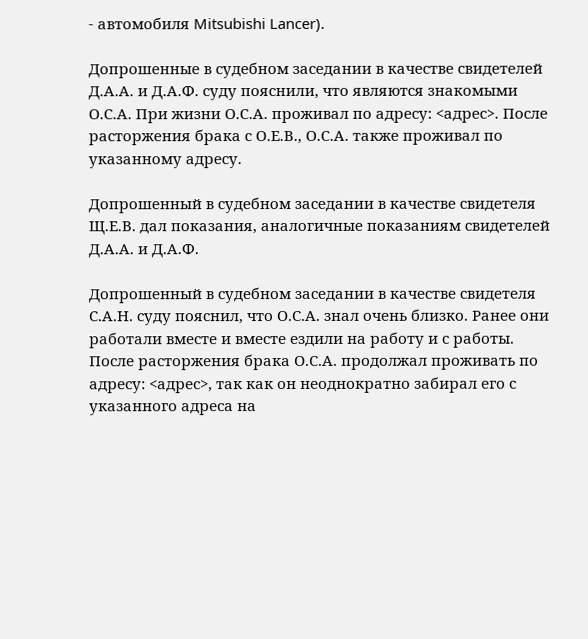- автомобиля Mitsubishi Lancer).

Допрошенные в судебном заседании в качестве свидетелей Д.А.А. и Д.А.Ф. суду пояснили, что являются знакомыми О.С.А. При жизни О.С.А. проживал по адресу: <адрес>. После расторжения брака с О.Е.В., О.С.А. также проживал по указанному адресу.

Допрошенный в судебном заседании в качестве свидетеля Щ.Е.В. дал показания, аналогичные показаниям свидетелей Д.А.А. и Д.А.Ф.

Допрошенный в судебном заседании в качестве свидетеля С.А.Н. суду пояснил, что О.С.А. знал очень близко. Ранее они работали вместе и вместе ездили на работу и с работы. После расторжения брака О.С.А. продолжал проживать по адресу: <адрес>, так как он неоднократно забирал его с указанного адреса на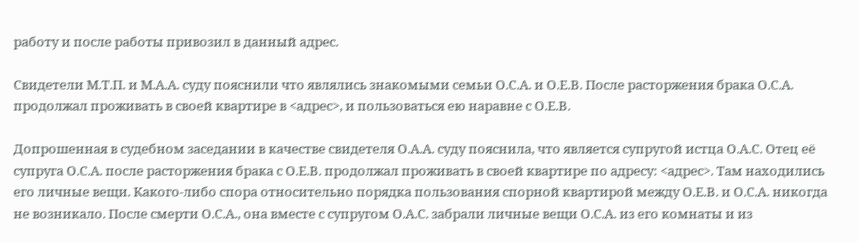работу и после работы привозил в данный адрес.

Свидетели М.Т.П. и М.А.А. суду пояснили что являлись знакомыми семьи О.С.А. и О.Е.В. После расторжения брака О.С.А. продолжал проживать в своей квартире в <адрес>, и пользоваться ею наравне с О.Е.В.

Допрошенная в судебном заседании в качестве свидетеля О.А.А. суду пояснила, что является супругой истца О.А.С. Отец её супруга О.С.А. после расторжения брака с О.Е.В. продолжал проживать в своей квартире по адресу: <адрес>. Там находились его личные вещи. Какого-либо спора относительно порядка пользования спорной квартирой между О.Е.В. и О.С.А. никогда не возникало. После смерти О.С.А., она вместе с супругом О.А.С. забрали личные вещи О.С.А. из его комнаты и из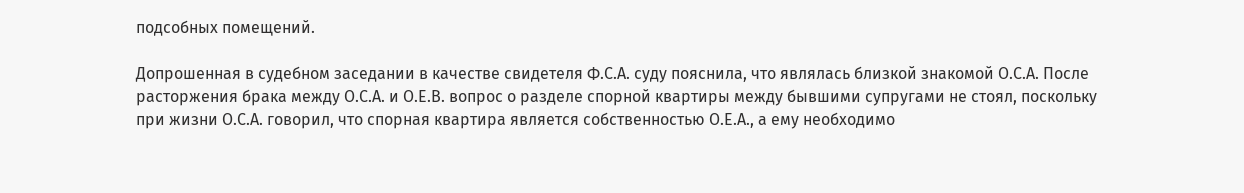подсобных помещений.

Допрошенная в судебном заседании в качестве свидетеля Ф.С.А. суду пояснила, что являлась близкой знакомой О.С.А. После расторжения брака между О.С.А. и О.Е.В. вопрос о разделе спорной квартиры между бывшими супругами не стоял, поскольку при жизни О.С.А. говорил, что спорная квартира является собственностью О.Е.А., а ему необходимо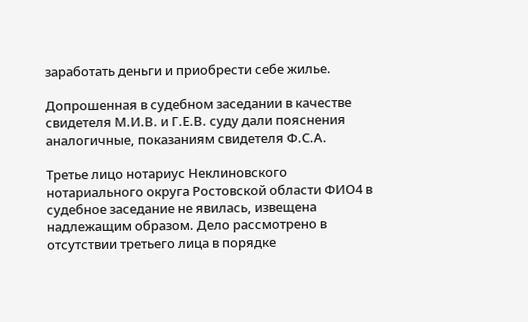заработать деньги и приобрести себе жилье.

Допрошенная в судебном заседании в качестве свидетеля М.И.В. и Г.Е.В. суду дали пояснения аналогичные, показаниям свидетеля Ф.С.А.

Третье лицо нотариус Неклиновского нотариального округа Ростовской области ФИО4 в судебное заседание не явилась, извещена надлежащим образом. Дело рассмотрено в отсутствии третьего лица в порядке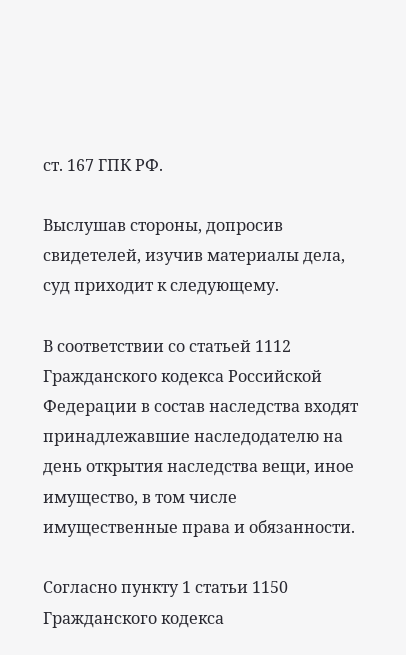ст. 167 ГПК РФ.

Выслушав стороны, допросив свидетелей, изучив материалы дела, суд приходит к следующему.

В соответствии со статьей 1112 Гражданского кодекса Российской Федерации в состав наследства входят принадлежавшие наследодателю на день открытия наследства вещи, иное имущество, в том числе имущественные права и обязанности.

Согласно пункту 1 статьи 1150 Гражданского кодекса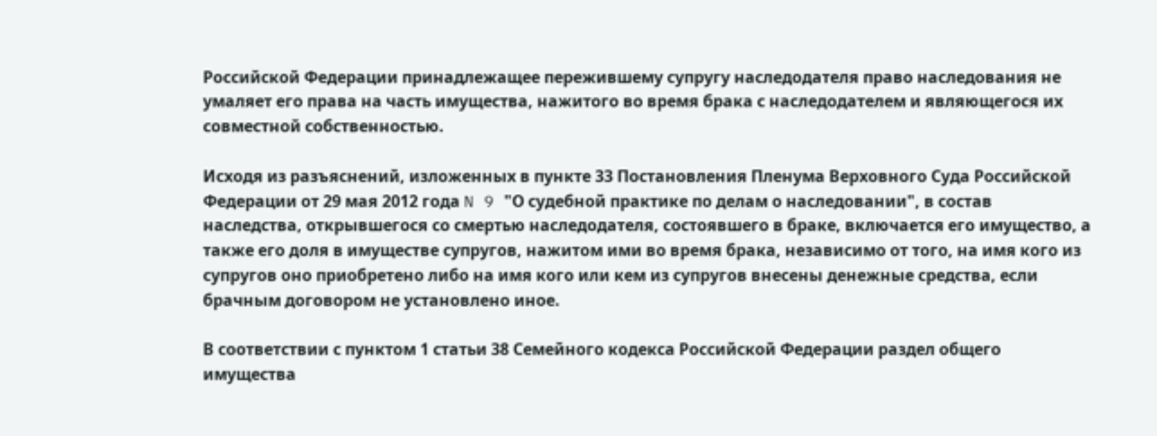Российской Федерации принадлежащее пережившему супругу наследодателя право наследования не умаляет его права на часть имущества, нажитого во время брака с наследодателем и являющегося их совместной собственностью.

Исходя из разъяснений, изложенных в пункте 33 Постановления Пленума Верховного Суда Российской Федерации от 29 мая 2012 года N 9 "О судебной практике по делам о наследовании", в состав наследства, открывшегося со смертью наследодателя, состоявшего в браке, включается его имущество, а также его доля в имуществе супругов, нажитом ими во время брака, независимо от того, на имя кого из супругов оно приобретено либо на имя кого или кем из супругов внесены денежные средства, если брачным договором не установлено иное.

В соответствии с пунктом 1 статьи 38 Семейного кодекса Российской Федерации раздел общего имущества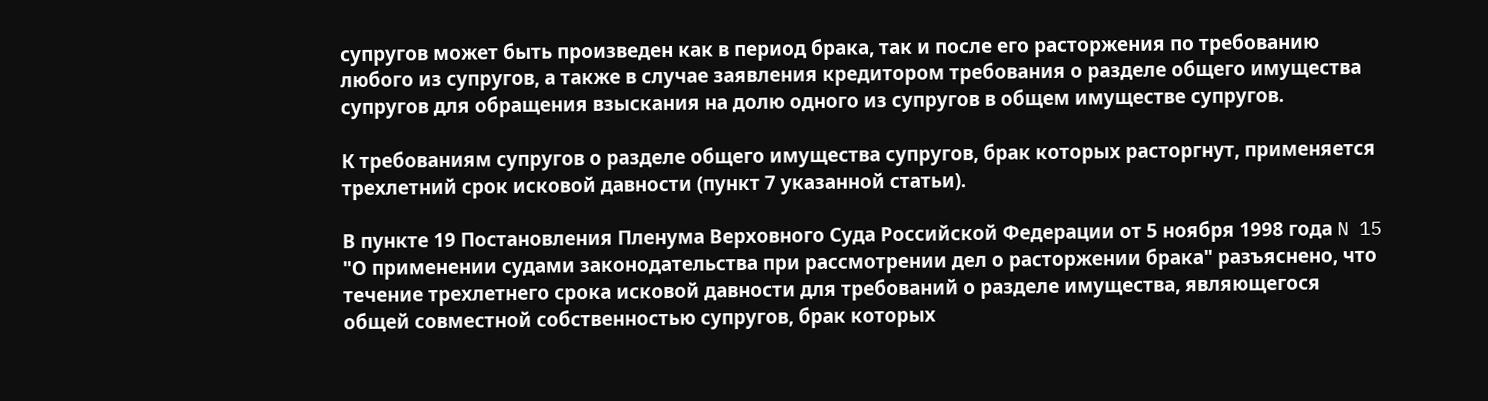супругов может быть произведен как в период брака, так и после его расторжения по требованию любого из супругов, а также в случае заявления кредитором требования о разделе общего имущества супругов для обращения взыскания на долю одного из супругов в общем имуществе супругов.

К требованиям супругов о разделе общего имущества супругов, брак которых расторгнут, применяется трехлетний срок исковой давности (пункт 7 указанной статьи).

В пункте 19 Постановления Пленума Верховного Суда Российской Федерации от 5 ноября 1998 года N 15 "О применении судами законодательства при рассмотрении дел о расторжении брака" разъяснено, что течение трехлетнего срока исковой давности для требований о разделе имущества, являющегося общей совместной собственностью супругов, брак которых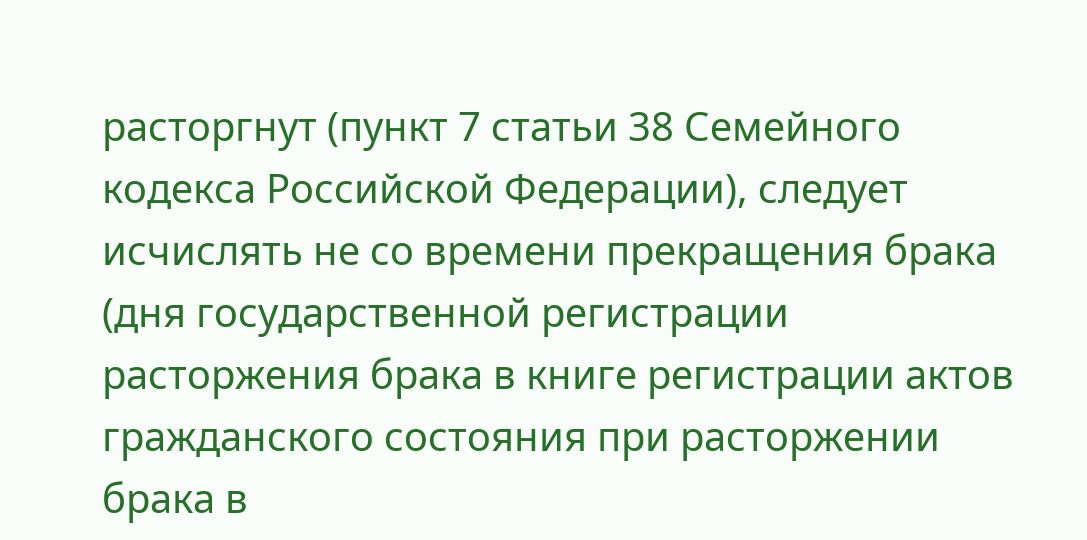расторгнут (пункт 7 статьи 38 Семейного кодекса Российской Федерации), следует исчислять не со времени прекращения брака (дня государственной регистрации расторжения брака в книге регистрации актов гражданского состояния при расторжении брака в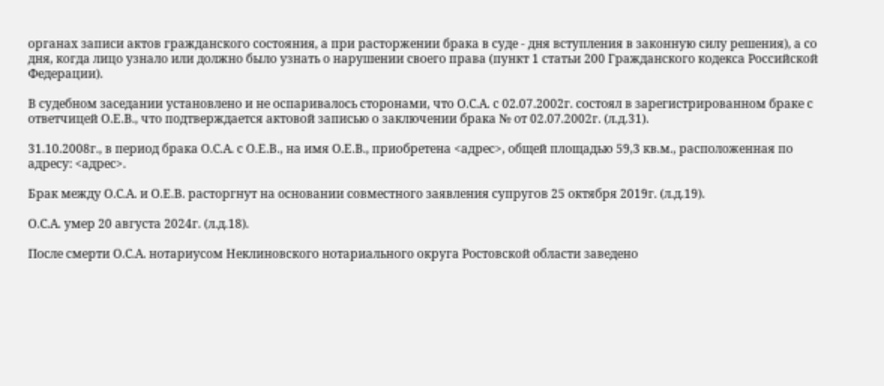органах записи актов гражданского состояния, а при расторжении брака в суде - дня вступления в законную силу решения), а со дня, когда лицо узнало или должно было узнать о нарушении своего права (пункт 1 статьи 200 Гражданского кодекса Российской Федерации).

В судебном заседании установлено и не оспаривалось сторонами, что О.С.А. с 02.07.2002г. состоял в зарегистрированном браке с ответчицей О.Е.В., что подтверждается актовой записью о заключении брака № от 02.07.2002г. (л.д.31).

31.10.2008г., в период брака О.С.А. с О.Е.В., на имя О.Е.В., приобретена <адрес>, общей площадью 59,3 кв.м., расположенная по адресу: <адрес>.

Брак между О.С.А. и О.Е.В. расторгнут на основании совместного заявления супругов 25 октября 2019г. (л.д.19).

О.С.А. умер 20 августа 2024г. (л.д.18).

После смерти О.С.А. нотариусом Неклиновского нотариального округа Ростовской области заведено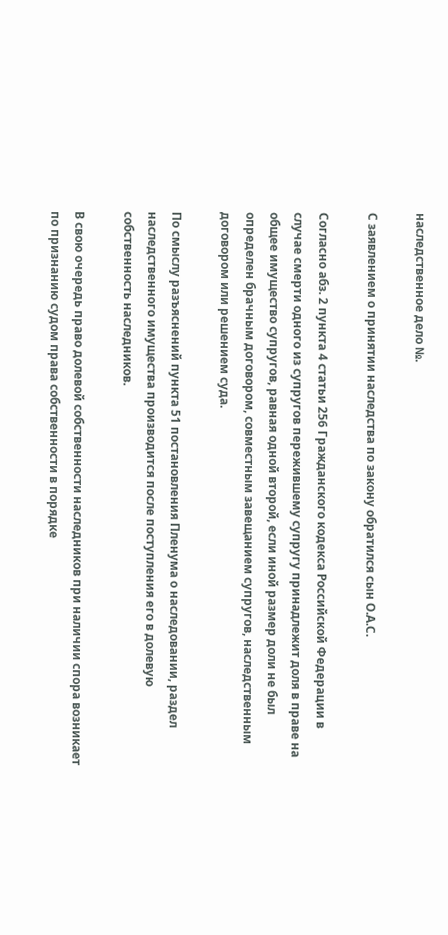наследственное дело №.

С заявлением о принятии наследства по закону обратился сын О.А.С.

Согласно абз. 2 пункта 4 статьи 256 Гражданского кодекса Российской Федерации в случае смерти одного из супругов пережившему супругу принадлежит доля в праве на общее имущество супругов, равная одной второй, если иной размер доли не был определен брачным договором, совместным завещанием супругов, наследственным договором или решением суда.

По смыслу разъяснений пункта 51 постановления Пленума о наследовании, раздел наследственного имущества производится после поступления его в долевую собственность наследников.

В свою очередь право долевой собственности наследников при наличии спора возникает по признанию судом права собственности в порядке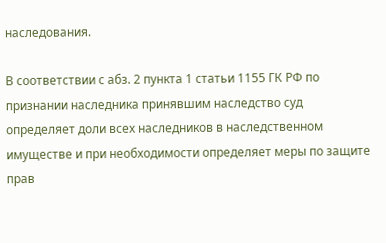наследования.

В соответствии с абз. 2 пункта 1 статьи 1155 ГК РФ по признании наследника принявшим наследство суд определяет доли всех наследников в наследственном имуществе и при необходимости определяет меры по защите прав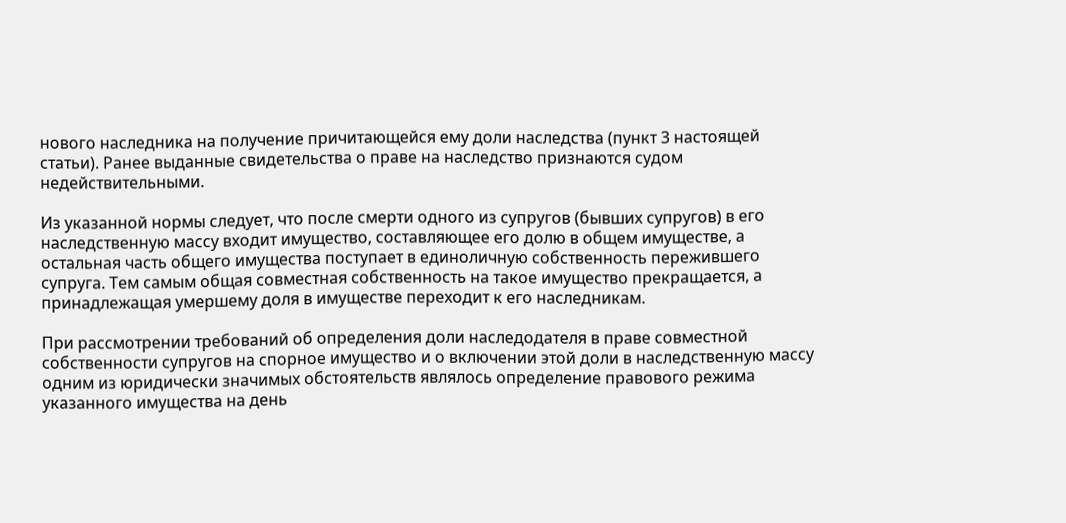нового наследника на получение причитающейся ему доли наследства (пункт 3 настоящей статьи). Ранее выданные свидетельства о праве на наследство признаются судом недействительными.

Из указанной нормы следует, что после смерти одного из супругов (бывших супругов) в его наследственную массу входит имущество, составляющее его долю в общем имуществе, а остальная часть общего имущества поступает в единоличную собственность пережившего супруга. Тем самым общая совместная собственность на такое имущество прекращается, а принадлежащая умершему доля в имуществе переходит к его наследникам.

При рассмотрении требований об определения доли наследодателя в праве совместной собственности супругов на спорное имущество и о включении этой доли в наследственную массу одним из юридически значимых обстоятельств являлось определение правового режима указанного имущества на день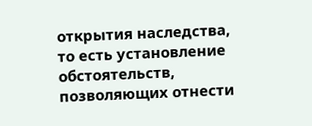открытия наследства, то есть установление обстоятельств, позволяющих отнести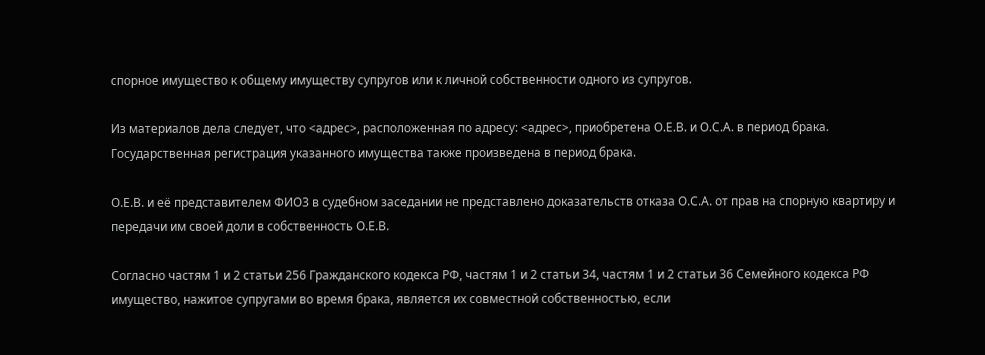спорное имущество к общему имуществу супругов или к личной собственности одного из супругов.

Из материалов дела следует, что <адрес>, расположенная по адресу: <адрес>, приобретена О.Е.В. и О.С.А. в период брака. Государственная регистрация указанного имущества также произведена в период брака.

О.Е.В. и её представителем ФИО3 в судебном заседании не представлено доказательств отказа О.С.А. от прав на спорную квартиру и передачи им своей доли в собственность О.Е.В.

Согласно частям 1 и 2 статьи 256 Гражданского кодекса РФ, частям 1 и 2 статьи 34, частям 1 и 2 статьи 36 Семейного кодекса РФ имущество, нажитое супругами во время брака, является их совместной собственностью, если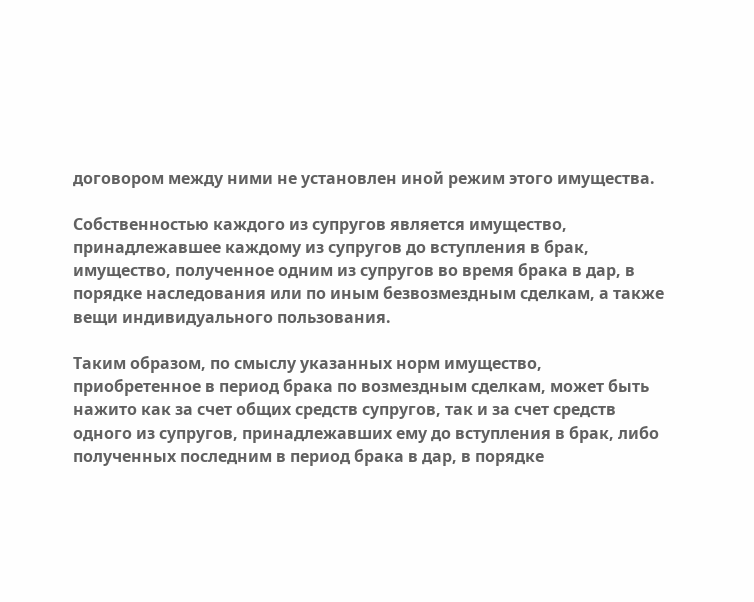договором между ними не установлен иной режим этого имущества.

Собственностью каждого из супругов является имущество, принадлежавшее каждому из супругов до вступления в брак, имущество, полученное одним из супругов во время брака в дар, в порядке наследования или по иным безвозмездным сделкам, а также вещи индивидуального пользования.

Таким образом, по смыслу указанных норм имущество, приобретенное в период брака по возмездным сделкам, может быть нажито как за счет общих средств супругов, так и за счет средств одного из супругов, принадлежавших ему до вступления в брак, либо полученных последним в период брака в дар, в порядке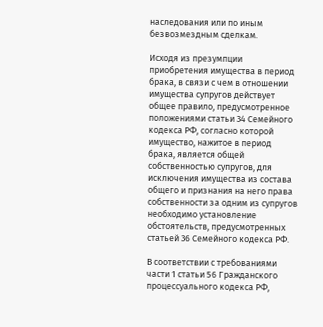наследования или по иным безвозмездным сделкам.

Исходя из презумпции приобретения имущества в период брака, в связи с чем в отношении имущества супругов действует общее правило, предусмотренное положениями статьи 34 Семейного кодекса РФ, согласно которой имущество, нажитое в период брака, является общей собственностью супругов, для исключения имущества из состава общего и признания на него права собственности за одним из супругов необходимо установление обстоятельств, предусмотренных статьей 36 Семейного кодекса РФ.

В соответствии с требованиями части 1 статьи 56 Гражданского процессуального кодекса РФ,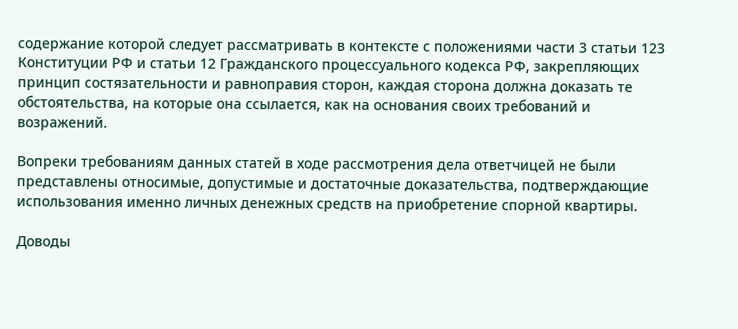содержание которой следует рассматривать в контексте с положениями части 3 статьи 123 Конституции РФ и статьи 12 Гражданского процессуального кодекса РФ, закрепляющих принцип состязательности и равноправия сторон, каждая сторона должна доказать те обстоятельства, на которые она ссылается, как на основания своих требований и возражений.

Вопреки требованиям данных статей в ходе рассмотрения дела ответчицей не были представлены относимые, допустимые и достаточные доказательства, подтверждающие использования именно личных денежных средств на приобретение спорной квартиры.

Доводы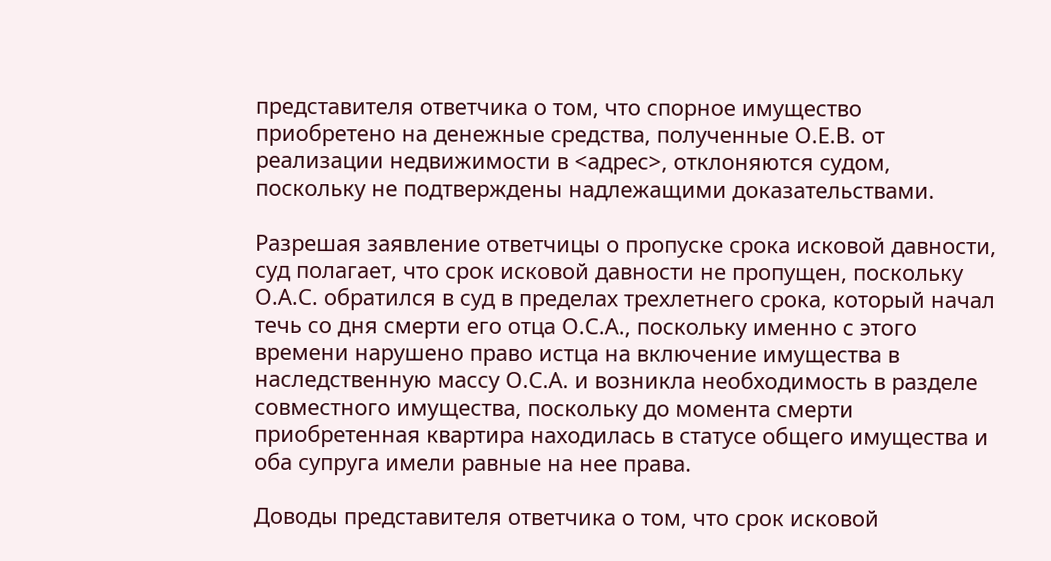представителя ответчика о том, что спорное имущество приобретено на денежные средства, полученные О.Е.В. от реализации недвижимости в <адрес>, отклоняются судом, поскольку не подтверждены надлежащими доказательствами.

Разрешая заявление ответчицы о пропуске срока исковой давности, суд полагает, что срок исковой давности не пропущен, поскольку О.А.С. обратился в суд в пределах трехлетнего срока, который начал течь со дня смерти его отца О.С.А., поскольку именно с этого времени нарушено право истца на включение имущества в наследственную массу О.С.А. и возникла необходимость в разделе совместного имущества, поскольку до момента смерти приобретенная квартира находилась в статусе общего имущества и оба супруга имели равные на нее права.

Доводы представителя ответчика о том, что срок исковой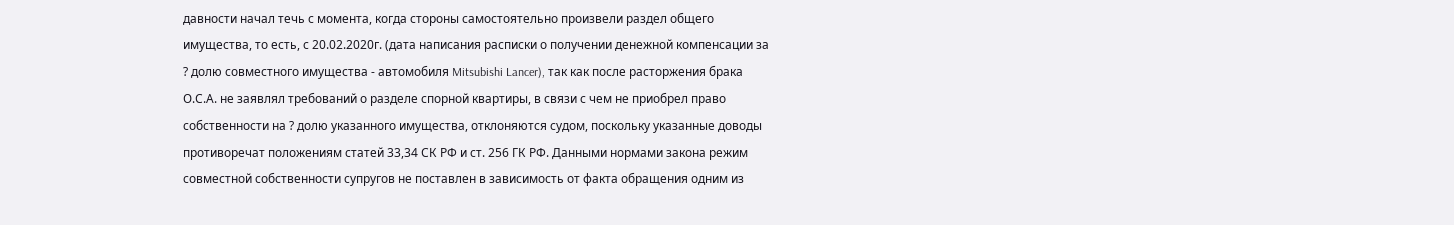давности начал течь с момента, когда стороны самостоятельно произвели раздел общего имущества, то есть, с 20.02.2020г. (дата написания расписки о получении денежной компенсации за ? долю совместного имущества - автомобиля Mitsubishi Lancer), так как после расторжения брака О.С.А. не заявлял требований о разделе спорной квартиры, в связи с чем не приобрел право собственности на ? долю указанного имущества, отклоняются судом, поскольку указанные доводы противоречат положениям статей 33,34 СК РФ и ст. 256 ГК РФ. Данными нормами закона режим совместной собственности супругов не поставлен в зависимость от факта обращения одним из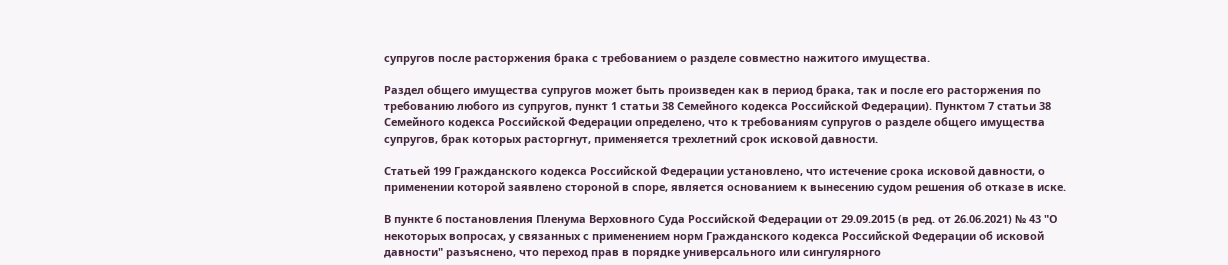супругов после расторжения брака с требованием о разделе совместно нажитого имущества.

Раздел общего имущества супругов может быть произведен как в период брака, так и после его расторжения по требованию любого из супругов, пункт 1 статьи 38 Семейного кодекса Российской Федерации). Пунктом 7 статьи 38 Семейного кодекса Российской Федерации определено, что к требованиям супругов о разделе общего имущества супругов, брак которых расторгнут, применяется трехлетний срок исковой давности.

Статьей 199 Гражданского кодекса Российской Федерации установлено, что истечение срока исковой давности, о применении которой заявлено стороной в споре, является основанием к вынесению судом решения об отказе в иске.

В пункте 6 постановления Пленума Верховного Суда Российской Федерации от 29.09.2015 (в ред. от 26.06.2021) № 43 "О некоторых вопросах, у связанных с применением норм Гражданского кодекса Российской Федерации об исковой давности" разъяснено, что переход прав в порядке универсального или сингулярного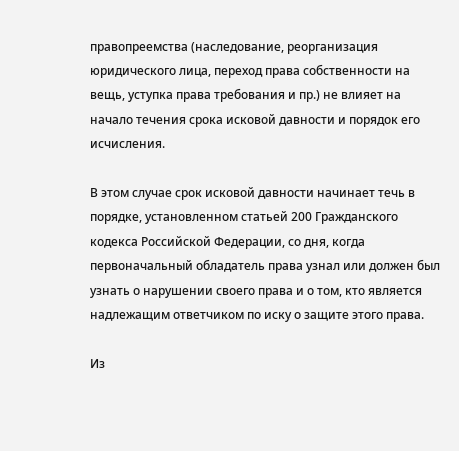правопреемства (наследование, реорганизация юридического лица, переход права собственности на вещь, уступка права требования и пр.) не влияет на начало течения срока исковой давности и порядок его исчисления.

В этом случае срок исковой давности начинает течь в порядке, установленном статьей 200 Гражданского кодекса Российской Федерации, со дня, когда первоначальный обладатель права узнал или должен был узнать о нарушении своего права и о том, кто является надлежащим ответчиком по иску о защите этого права.

Из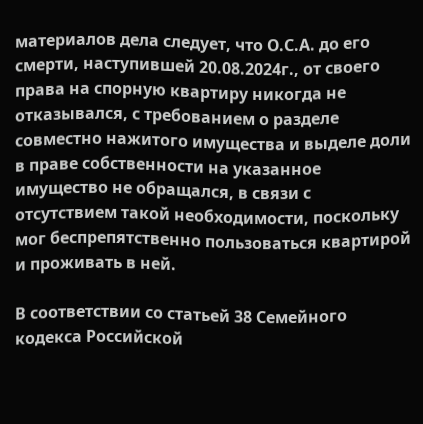материалов дела следует, что О.С.А. до его смерти, наступившей 20.08.2024г., от своего права на спорную квартиру никогда не отказывался, с требованием о разделе совместно нажитого имущества и выделе доли в праве собственности на указанное имущество не обращался, в связи с отсутствием такой необходимости, поскольку мог беспрепятственно пользоваться квартирой и проживать в ней.

В соответствии со статьей 38 Семейного кодекса Российской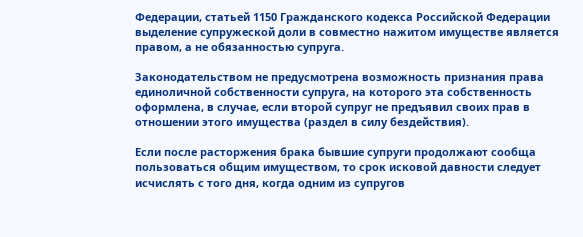Федерации, статьей 1150 Гражданского кодекса Российской Федерации выделение супружеской доли в совместно нажитом имуществе является правом, а не обязанностью супруга.

Законодательством не предусмотрена возможность признания права единоличной собственности супруга, на которого эта собственность оформлена, в случае, если второй супруг не предъявил своих прав в отношении этого имущества (раздел в силу бездействия).

Если после расторжения брака бывшие супруги продолжают сообща пользоваться общим имуществом, то срок исковой давности следует исчислять с того дня, когда одним из супругов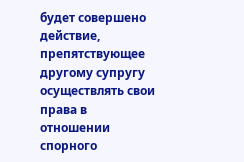будет совершено действие, препятствующее другому супругу осуществлять свои права в отношении спорного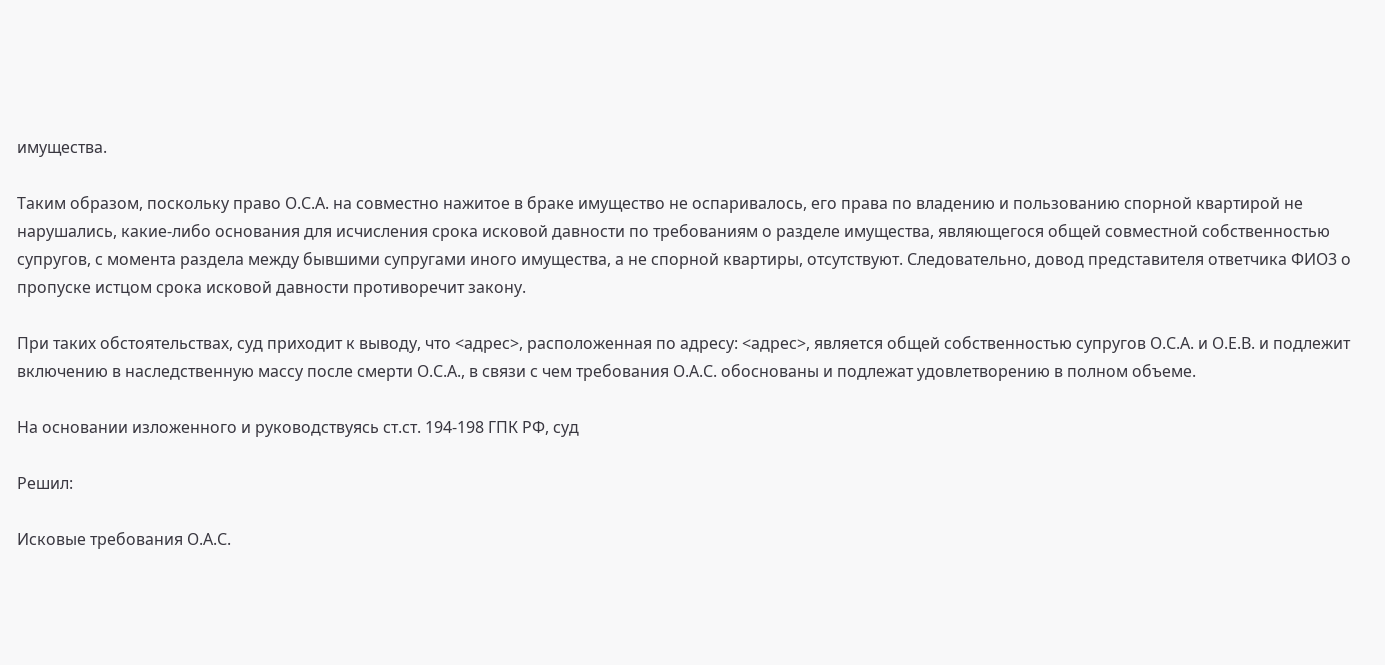имущества.

Таким образом, поскольку право О.С.А. на совместно нажитое в браке имущество не оспаривалось, его права по владению и пользованию спорной квартирой не нарушались, какие-либо основания для исчисления срока исковой давности по требованиям о разделе имущества, являющегося общей совместной собственностью супругов, с момента раздела между бывшими супругами иного имущества, а не спорной квартиры, отсутствуют. Следовательно, довод представителя ответчика ФИО3 о пропуске истцом срока исковой давности противоречит закону.

При таких обстоятельствах, суд приходит к выводу, что <адрес>, расположенная по адресу: <адрес>, является общей собственностью супругов О.С.А. и О.Е.В. и подлежит включению в наследственную массу после смерти О.С.А., в связи с чем требования О.А.С. обоснованы и подлежат удовлетворению в полном объеме.

На основании изложенного и руководствуясь ст.ст. 194-198 ГПК РФ, суд

Решил:

Исковые требования О.А.С.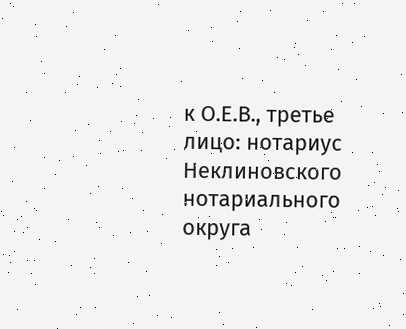к О.Е.В., третье лицо: нотариус Неклиновского нотариального округа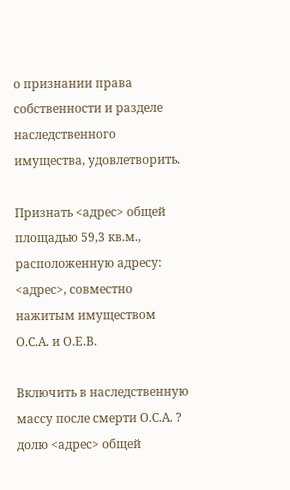о признании права собственности и разделе наследственного имущества, удовлетворить.

Признать <адрес> общей площадью 59,3 кв.м., расположенную адресу: <адрес>, совместно нажитым имуществом О.С.А. и О.Е.В.

Включить в наследственную массу после смерти О.С.А. ? долю <адрес> общей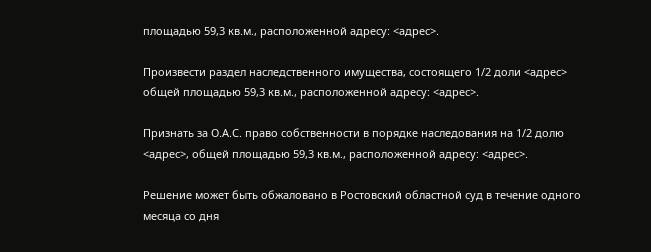площадью 59,3 кв.м., расположенной адресу: <адрес>.

Произвести раздел наследственного имущества, состоящего 1/2 доли <адрес> общей площадью 59,3 кв.м., расположенной адресу: <адрес>.

Признать за О.А.С. право собственности в порядке наследования на 1/2 долю <адрес>, общей площадью 59,3 кв.м., расположенной адресу: <адрес>.

Решение может быть обжаловано в Ростовский областной суд в течение одного месяца со дня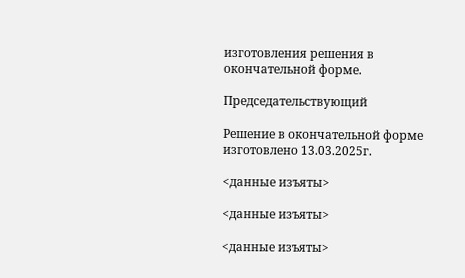изготовления решения в окончательной форме.

Председательствующий

Решение в окончательной форме изготовлено 13.03.2025г.

<данные изъяты>

<данные изъяты>

<данные изъяты>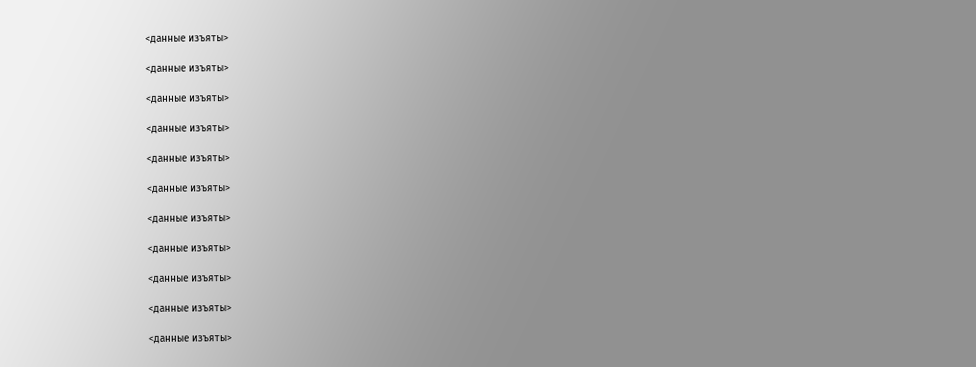<данные изъяты>

<данные изъяты>

<данные изъяты>

<данные изъяты>

<данные изъяты>

<данные изъяты>

<данные изъяты>

<данные изъяты>

<данные изъяты>

<данные изъяты>

<данные изъяты>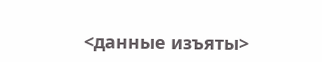<данные изъяты>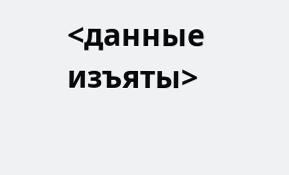<данные изъяты>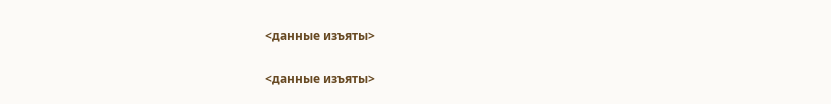<данные изъяты>

<данные изъяты>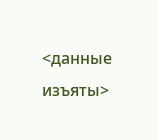<данные изъяты>